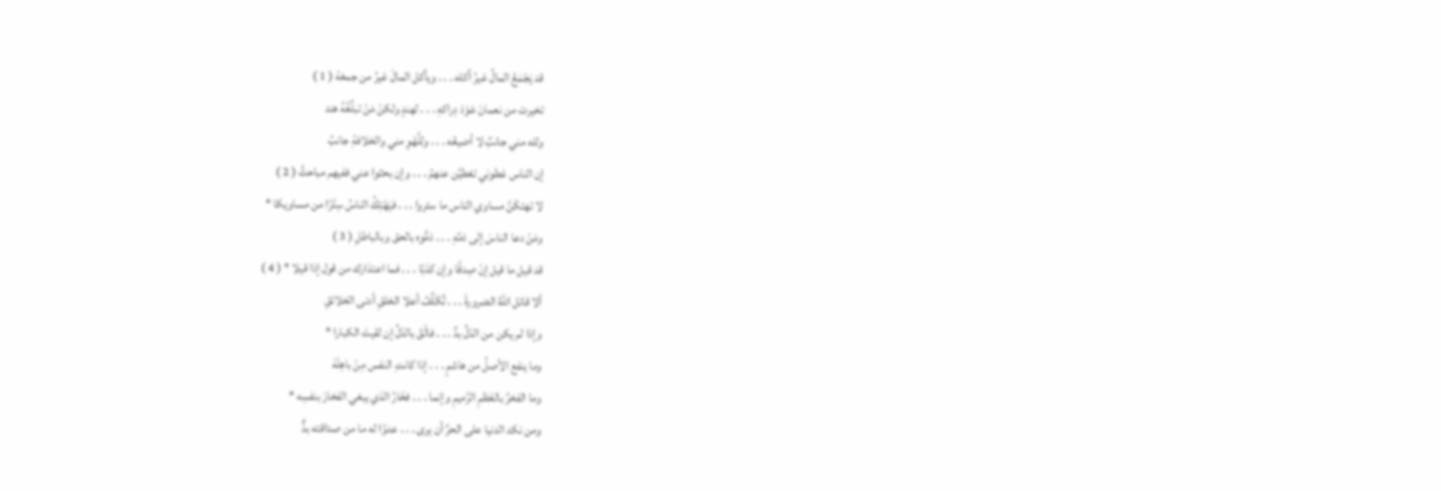قد يَجْمَعُ المالُ غيرُ آكله . . . ويأكل المالَ غيرُ من جمعَهْ ( 1 )
تخيرت من نعمانَ عَوْدَ دِراكهِ . . . لهندٍ ولكنْ مَنْ تبلِّغُهُ هند
ولله مني جانبٌ لا أضيعُه . . . وللَّهْوِ مني والخلافةِ جانبُ
إن الناس غطوني تغطيَّن عنهمُ . . . وإن بحثوا عني ففيهم مباحثُ ( 2 )
لا تهتكَنَّ مساوي الناس ما ستروا . . . فيَهْتِكُ الناسُ سِتْرًا من مساويكا *
ومَنْ دعا الناسَ إلى ذمِّهِ . . . ذمُّوه بالحق وبالباطلِ ( 3 )
قد قيل ما قيل إنْ صِدقًا وإن كذبًا . . . فما اعتذارك من قول إذا قيلا * ( 4 )
ألا قاتل اللهُ الضرورةَ . . . تُكَلِّفُ أعلا الخلقِ أدنى الخلائقِ
وإذا لم يكن من الذلِّ بدٌ . . . فالْقَ بالذلِّ إن لقيتَ الكبارا *
وما ينفع الأصلُ من هاشمٍ . . . إذا كانتِ النفس مِنْ باهِلَهْ
وما الفخرُ بالعْظمِ الرَّميمِ وإنما . . . فخَارُ الذي يبغي الفخارَ بنفسِه *
ومن نكد الدنيا على الحرِّ أن يرى . . . عدوًا له ما من صداقته بدٌّ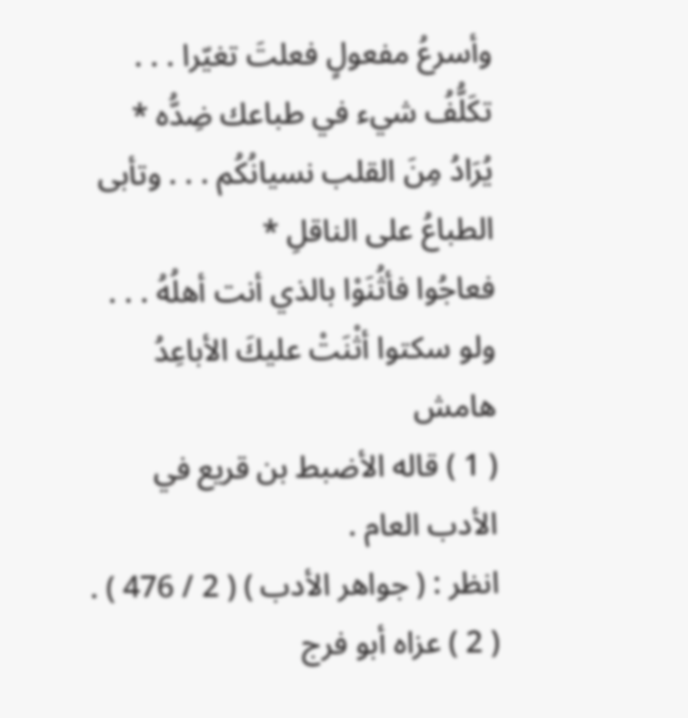وأسرعُ مفعولٍ فعلتَ تغيّرا . . . تكَلُّفُ شيء في طباعك ضِدُّه *
يُرَادُ مِنَ القلب نسيانُكُم . . . وتأبى الطباعُ على الناقلِ *
فعاجُوا فأثُنَوْا بالذي أنت أهلُهُ . . . ولو سكتوا أثْنَتْ عليكَ الأباعِدُ
هامش
( 1 ) قاله الأضبط بن قريع في الأدب العام .
انظر : ( جواهر الأدب ) ( 2 / 476 ) .
( 2 ) عزاه أبو فرج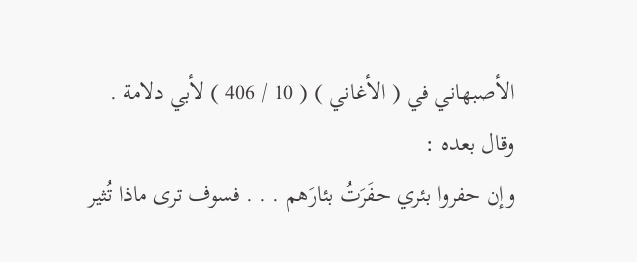الأصبهاني في ( الأغاني ) ( 10 / 406 ) لأبي دلامة .
وقال بعده :
وإن حفروا بئري حفَرَتُ بئارَهم . . . فسوف ترى ماذا تُثير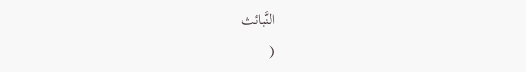النَّبائث
(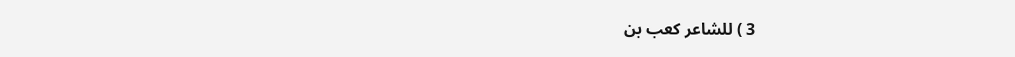3 ) للشاعر كعب بن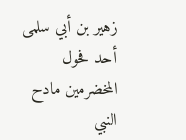زهير بن أبي سلمى أحد فحول المخضرمين مادح النبي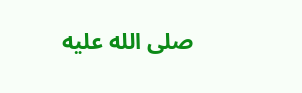صلى الله عليه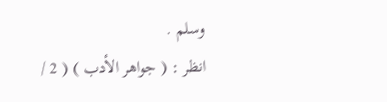وسلم .
انظر : ( جواهر الأدب ) ( 2 /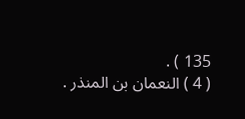135 ) .
( 4 ) النعمان بن المنذر .